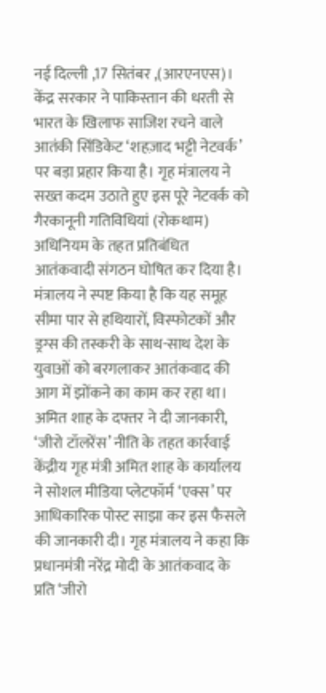नई दिल्ली ,17 सितंबर ,(आरएनएस)। केंद्र सरकार ने पाकिस्तान की धरती से भारत के खिलाफ साजिश रचने वाले आतंकी सिंडिकेट ‘शहज़ाद भट्टी नेटवर्क’ पर बड़ा प्रहार किया है। गृह मंत्रालय ने सख्त कदम उठाते हुए इस पूरे नेटवर्क को गैरकानूनी गतिविधियां (रोकथाम) अधिनियम के तहत प्रतिबंधित आतंकवादी संगठन घोषित कर दिया है। मंत्रालय ने स्पष्ट किया है कि यह समूह सीमा पार से हथियारों, विस्फोटकों और ड्रग्स की तस्करी के साथ-साथ देश के युवाओं को बरगलाकर आतंकवाद की आग में झोंकने का काम कर रहा था।
अमित शाह के दफ्तर ने दी जानकारी, ‘जीरो टॉलरेंस’ नीति के तहत कार्रवाई
केंद्रीय गृह मंत्री अमित शाह के कार्यालय ने सोशल मीडिया प्लेटफॉर्म ‘एक्स’ पर आधिकारिक पोस्ट साझा कर इस फैसले की जानकारी दी। गृह मंत्रालय ने कहा कि प्रधानमंत्री नरेंद्र मोदी के आतंकवाद के प्रति ‘जीरो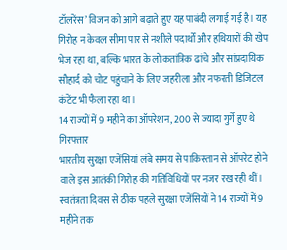टॉलरेंस’ विजन को आगे बढ़ाते हुए यह पाबंदी लगाई गई है। यह गिरोह न केवल सीमा पार से नशीले पदार्थों और हथियारों की खेप भेज रहा था, बल्कि भारत के लोकतांत्रिक ढांचे और सांप्रदायिक सौहार्द को चोट पहुंचाने के लिए जहरीला और नफरती डिजिटल कंटेंट भी फैला रहा था।
14 राज्यों में 9 महीने का ऑपरेशन, 200 से ज्यादा गुर्गे हुए थे गिरफ्तार
भारतीय सुरक्षा एजेंसियां लंबे समय से पाकिस्तान से ऑपरेट होने वाले इस आतंकी गिरोह की गतिविधियों पर नजर रख रही थीं। स्वतंत्रता दिवस से ठीक पहले सुरक्षा एजेंसियों ने 14 राज्यों में 9 महीने तक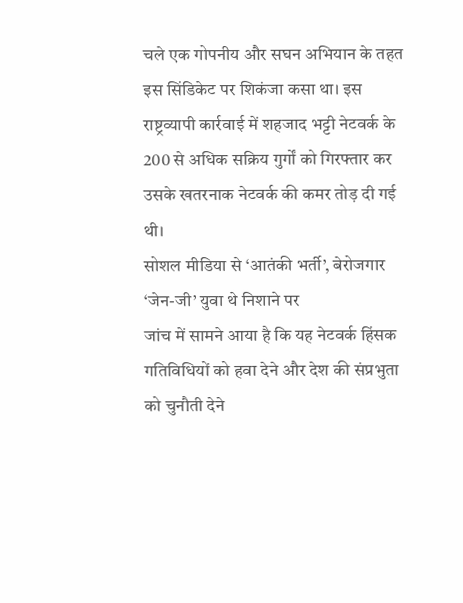चले एक गोपनीय और सघन अभियान के तहत इस सिंडिकेट पर शिकंजा कसा था। इस राष्ट्रव्यापी कार्रवाई में शहजाद भट्टी नेटवर्क के 200 से अधिक सक्रिय गुर्गों को गिरफ्तार कर उसके खतरनाक नेटवर्क की कमर तोड़ दी गई थी।
सोशल मीडिया से ‘आतंकी भर्ती’, बेरोजगार ‘जेन-जी’ युवा थे निशाने पर
जांच में सामने आया है कि यह नेटवर्क हिंसक गतिविधियों को हवा देने और देश की संप्रभुता को चुनौती देने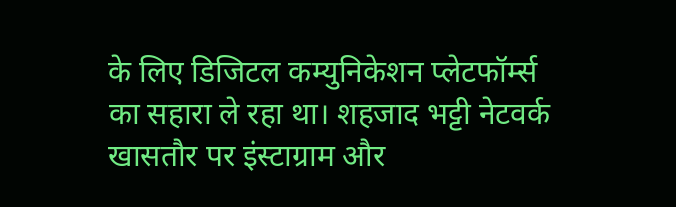के लिए डिजिटल कम्युनिकेशन प्लेटफॉर्म्स का सहारा ले रहा था। शहजाद भट्टी नेटवर्क खासतौर पर इंस्टाग्राम और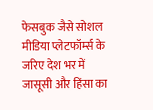फेसबुक जैसे सोशल मीडिया प्लेटफॉर्म्स के जरिए देश भर में जासूसी और हिंसा का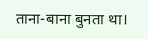ताना-बाना बुनता था।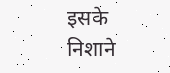इसके निशाने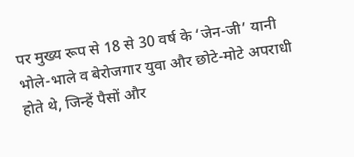पर मुख्य रूप से 18 से 30 वर्ष के ‘जेन-जी’ यानी भोले-भाले व बेरोजगार युवा और छोटे-मोटे अपराधी होते थे, जिन्हें पैसों और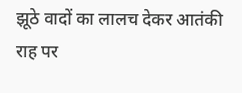झूठे वादों का लालच देकर आतंकी राह पर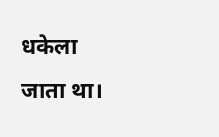धकेला जाता था।